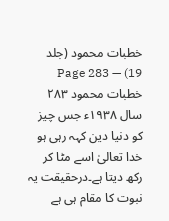خطبات محمود (جلد 19) — Page 283
خطبات محمود ۲۸۳ سال ۱۹۳۸ء جس چیز کو دنیا دین کہہ رہی ہو خدا تعالیٰ اسے مٹا کر رکھ دیتا ہے۔درحقیقت یہ نبوت کا مقام ہی ہے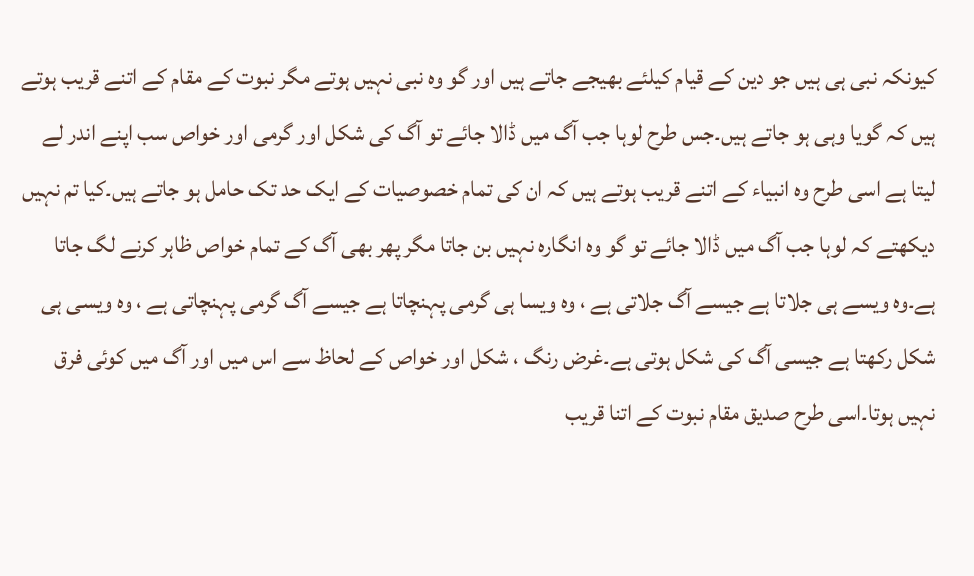کیونکہ نبی ہی ہیں جو دین کے قیام کیلئے بھیجے جاتے ہیں اور گو وہ نبی نہیں ہوتے مگر نبوت کے مقام کے اتنے قریب ہوتے ہیں کہ گویا وہی ہو جاتے ہیں۔جس طرح لوہا جب آگ میں ڈالا جائے تو آگ کی شکل اور گرمی اور خواص سب اپنے اندر لے لیتا ہے اسی طرح وہ انبیاء کے اتنے قریب ہوتے ہیں کہ ان کی تمام خصوصیات کے ایک حد تک حامل ہو جاتے ہیں۔کیا تم نہیں دیکھتے کہ لوہا جب آگ میں ڈالا جائے تو گو وہ انگارہ نہیں بن جاتا مگر پھر بھی آگ کے تمام خواص ظاہر کرنے لگ جاتا ہے۔وہ ویسے ہی جلاتا ہے جیسے آگ جلاتی ہے ، وہ ویسا ہی گرمی پہنچاتا ہے جیسے آگ گرمی پہنچاتی ہے ، وہ ویسی ہی شکل رکھتا ہے جیسی آگ کی شکل ہوتی ہے۔غرض رنگ ، شکل اور خواص کے لحاظ سے اس میں اور آگ میں کوئی فرق نہیں ہوتا۔اسی طرح صدیق مقام نبوت کے اتنا قریب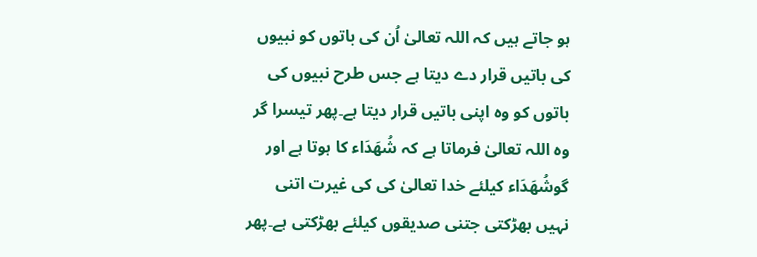ہو جاتے ہیں کہ اللہ تعالیٰ اُن کی باتوں کو نبیوں کی باتیں قرار دے دیتا ہے جس طرح نبیوں کی باتوں کو وہ اپنی باتیں قرار دیتا ہے۔پھر تیسرا گر وہ اللہ تعالیٰ فرماتا ہے کہ شُهَدَاء کا ہوتا ہے اور گوشُهَدَاء کیلئے خدا تعالیٰ کی کی غیرت اتنی نہیں بھڑکتی جتنی صدیقوں کیلئے بھڑکتی ہے۔پھر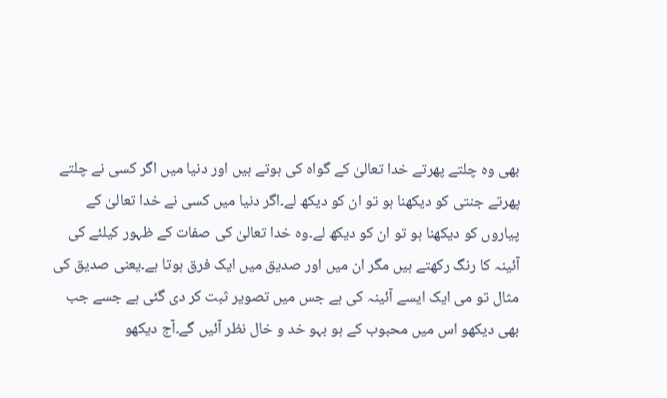بھی وہ چلتے پھرتے خدا تعالیٰ کے گواہ کی ہوتے ہیں اور دنیا میں اگر کسی نے چلتے پھرتے جنتی کو دیکھنا ہو تو ان کو دیکھ لے۔اگر دنیا میں کسی نے خدا تعالیٰ کے پیاروں کو دیکھنا ہو تو ان کو دیکھ لے۔وہ خدا تعالیٰ کی صفات کے ظہور کیلئے کی آئینہ کا رنگ رکھتے ہیں مگر ان میں اور صدیق میں ایک فرق ہوتا ہے۔یعنی صدیق کی مثال تو می ایک ایسے آئینہ کی ہے جس میں تصویر ثبت کر دی گئی ہے جسے جب بھی دیکھو اس میں محبوب کے ہو بہو خد و خال نظر آئیں گے۔آج دیکھو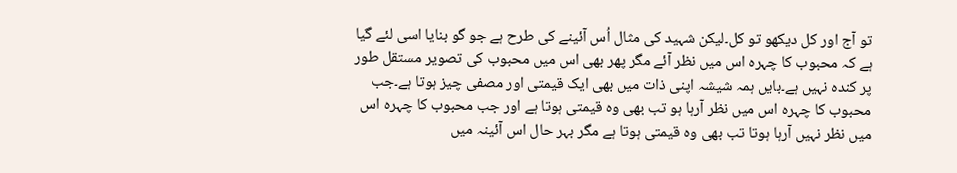تو آج اور کل دیکھو تو کل۔لیکن شہید کی مثال اُس آئینے کی طرح ہے جو گو بنایا اسی لئے گیا ہے کہ محبوب کا چہرہ اس میں نظر آئے مگر پھر بھی اس میں محبوب کی تصویر مستقل طور پر کندہ نہیں ہے۔بایں ہمہ شیشہ اپنی ذات میں بھی ایک قیمتی اور مصفی چیز ہوتا ہے۔جب محبوب کا چہرہ اس میں نظر آرہا ہو تب بھی وہ قیمتی ہوتا ہے اور جب محبوب کا چہرہ اس میں نظر نہیں آرہا ہوتا تب بھی وہ قیمتی ہوتا ہے مگر بہر حال اس آئینہ میں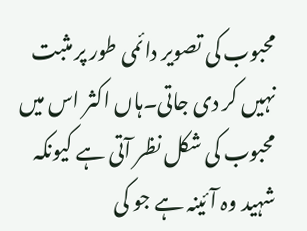محبوب کی تصویر دائمی طور پر مثبت نہیں کر دی جاتی۔ہاں اکثر اس میں محبوب کی شکل نظر آتی ہے کیونکہ شہید وہ آئینہ ہے جو کی